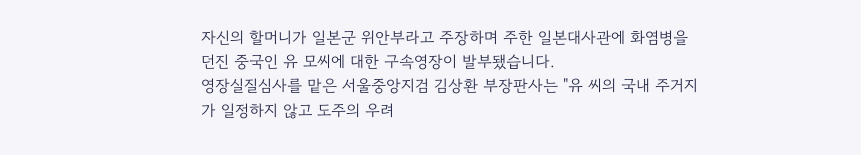자신의 할머니가 일본군 위안부라고 주장하며 주한 일본대사관에 화염병을 던진 중국인 유 모씨에 대한 구속영장이 발부됐습니다.
영장실질심사를 맡은 서울중앙지검 김상환 부장판사는 "유 씨의 국내 주거지가 일정하지 않고 도주의 우려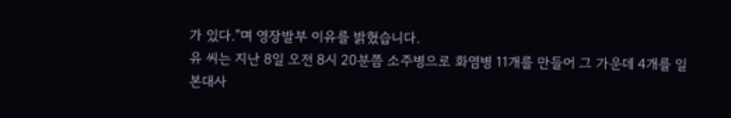가 있다."며 영장발부 이유를 밝혔습니다.
유 씨는 지난 8일 오전 8시 20분쯤 소주병으로 화염병 11개를 만들어 그 가운데 4개를 일본대사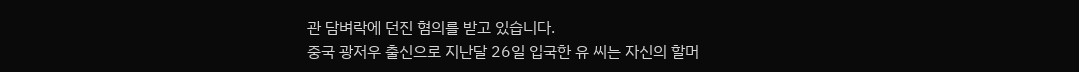관 담벼락에 던진 혐의를 받고 있습니다.
중국 광저우 출신으로 지난달 26일 입국한 유 씨는 자신의 할머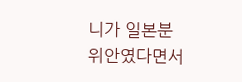니가 일본분 위안였다면서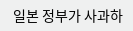일본 정부가 사과하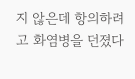지 않은데 항의하려고 화염병을 던졌다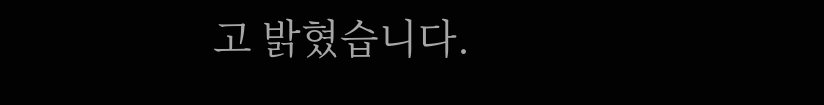고 밝혔습니다.